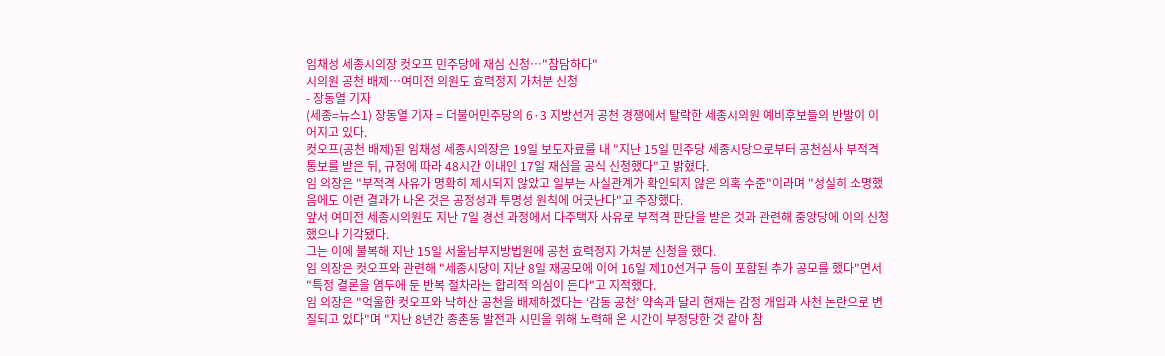임채성 세종시의장 컷오프 민주당에 재심 신청…"참담하다"
시의원 공천 배제…여미전 의원도 효력정지 가처분 신청
- 장동열 기자
(세종=뉴스1) 장동열 기자 = 더불어민주당의 6·3 지방선거 공천 경쟁에서 탈락한 세종시의원 예비후보들의 반발이 이어지고 있다.
컷오프(공천 배제)된 임채성 세종시의장은 19일 보도자료를 내 "지난 15일 민주당 세종시당으로부터 공천심사 부적격 통보를 받은 뒤, 규정에 따라 48시간 이내인 17일 재심을 공식 신청했다"고 밝혔다.
임 의장은 "부적격 사유가 명확히 제시되지 않았고 일부는 사실관계가 확인되지 않은 의혹 수준"이라며 "성실히 소명했음에도 이런 결과가 나온 것은 공정성과 투명성 원칙에 어긋난다"고 주장했다.
앞서 여미전 세종시의원도 지난 7일 경선 과정에서 다주택자 사유로 부적격 판단을 받은 것과 관련해 중앙당에 이의 신청했으나 기각됐다.
그는 이에 불복해 지난 15일 서울남부지방법원에 공천 효력정지 가처분 신청을 했다.
임 의장은 컷오프와 관련해 "세종시당이 지난 8일 재공모에 이어 16일 제10선거구 등이 포함된 추가 공모를 했다"면서 "특정 결론을 염두에 둔 반복 절차라는 합리적 의심이 든다"고 지적했다.
임 의장은 "억울한 컷오프와 낙하산 공천을 배제하겠다는 ‘감동 공천’ 약속과 달리 현재는 감정 개입과 사천 논란으로 변질되고 있다"며 "지난 8년간 종촌동 발전과 시민을 위해 노력해 온 시간이 부정당한 것 같아 참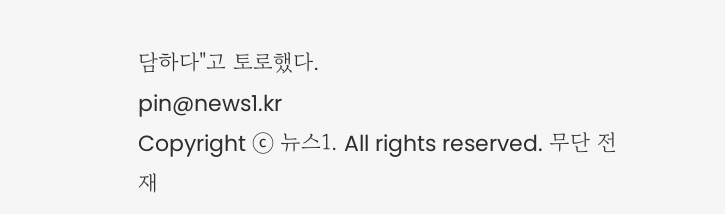담하다"고 토로했다.
pin@news1.kr
Copyright ⓒ 뉴스1. All rights reserved. 무단 전재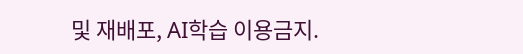및 재배포, AI학습 이용금지.